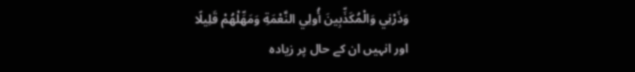وَذَرْنِي وَالْمُكَذِّبِينَ أُولِي النَّعْمَةِ وَمَهِّلْهُمْ قَلِيلًا
اور انہیں ان کے حال پر زیادہ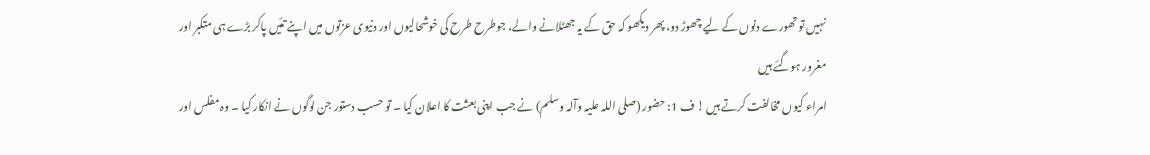نہیں تو تھورے دنوں کے لیے چھوڑ دو، پھر دیکھو کہ حق کے یہ جھٹلانے والے، جوطرح طرح کی خوشحالیوں اور دنیوی عزتوں میں اپنے تئیں پاکر بڑے ہی متکبر اور مغرور ہوگئے ہیں
امراء کیوں مخالفت کرتے ہیں ! ف 1: حضور (صلی اللہ علیہ وآلہ وسلم) نے جب اپنی بعثت کا اعلان کیا ۔ تو حسب دستور جن لوگوں نے انکار کیا ۔ وہ مفلس اور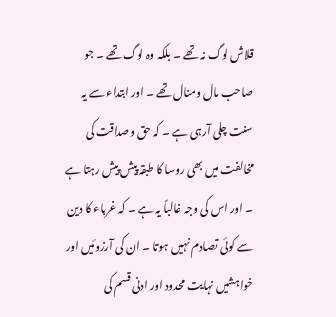قلاش لوگ نہ تھے ۔ بلکہ وہ لوگ تھے ۔ جو صاحب مال ومنال تھے ۔ اور ابتداء سے یہ سنت چلی آرہی ہے ۔ کہ حق وصداقت کی مخالفت میں بھی روسا کا طبقہ پیش پیش رہتا ہے ۔ اور اس کی وجہ غالباً یہ ہے ۔ کہ غرباء کا دین سے کوئی تصادم نہیں ہوتا ۔ ان کی آرزوئیں اور خواہشیں نہایت محدود اور ادنی قسم کی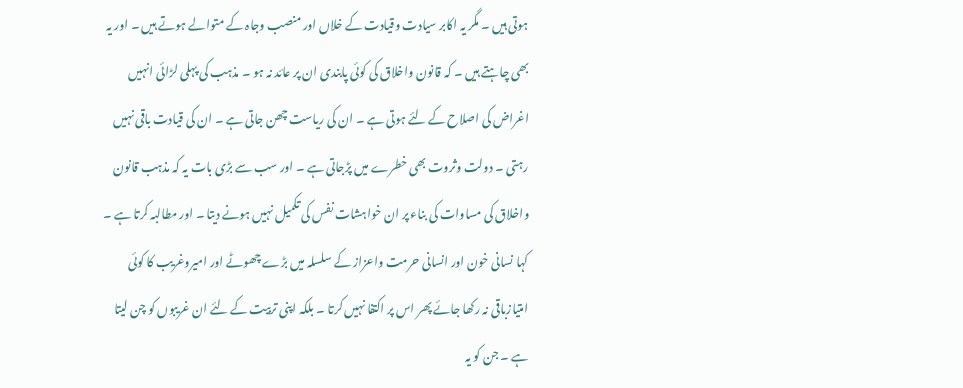ہوتی ہیں ۔ مگر یہ اکابر سیادت وقیادت کے خلاں اور منصب وجاہ کے متوالے ہوتے ہیں ۔ اور یہ بھی چاہتے ہیں ۔ کہ قانون واخلاق کی کوئی پابندی ان پر عائد نہ ہو ۔ مذہب کی پہلی لڑائی انہیں اغراض کی اصلاح کے لئے ہوتی ہے ۔ ان کی ریاست چھن جاتی ہے ۔ ان کی قیادت باقی نہیں رہتی ۔ دولت وثروت بھی خطرے میں پڑجاتی ہے ۔ اور سب سے بڑی بات یہ کہ مذہب قانون واخلاق کی مساوات کی بناء پر ان خواہشات نفس کی تکمیل نہیں ہونے دیتا ۔ اور مطالبہ کرتا ہے ۔ کہا نسانی خون اور انسانی حرمت واعزاز کے سلسلہ میں بڑے چھوٹے اور امیروغریب کا کوئی امتیازباقی نہ رکھا جائے پھر اس پر اکتفا نہیں کرتا ۔ بلکہ اپنی تربیت کے لئے ان غریبوں کو چن لیتا ہے ۔ جن کو یہ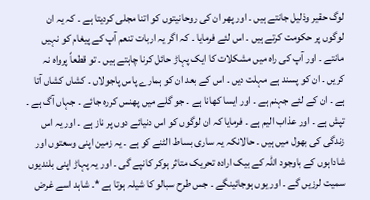لوگ حقیر وذلیل جانتے ہیں ۔ اور پھر ان کی روحانیتوں کو اتنا مجلی کردیتا ہے ۔ کہ یہ ان لوگوں پر حکومت کرتے ہیں ۔ اس لئے فرمایا ۔ کہ اگر یہ اربات تنعم آپ کے پیغام کو نہیں مانتے ۔ اور آپ کی راہ میں مشکلات کا ایک پہاڑ حائل کرنا چاہتے ہیں ۔ تو قطعاً پرواہ نہ کریں ۔ ان کو پسند ہے مہلت دیں ۔ اس کے بعد ان کو ہمارے پاس پاجولاں ۔ کشاں کشاں آتا ہے ۔ ان کے لئے جہنم ہے ۔ اور ایسا کھانا ہے ۔ جو گلے میں پھنس کررہ جائے ۔ جہاں آگ ہے ۔ تپش ہے ۔ اور عذاب الیم ہے ۔ فرمایا کہ ان لوگوں کو اس دنیائے دوں پر ناز ہے ۔ اور یہ اس زندگی کی بھول میں ہیں ۔ حالانکہ یہ ساری بساط الٹنے کو ہے ۔ یہ زمین اپنی وسعتوں اور شاداہوں کے باوجود اللہ کے بیک ارادہ تحریک متاثر ہوکر کانپے گی ۔ اور یہ پہاڑ اپنی بلندیوں سمیت لرزیں گے ۔ اور یوں ہوجائینگے ۔ جس طرح سبالو کا شیلہ ہوتا ہے *۔ شاہد اسے غرض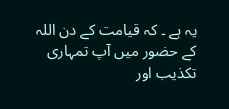یہ ہے ۔ کہ قیامت کے دن اللہ کے حضور میں آپ تمہاری تکذیب اور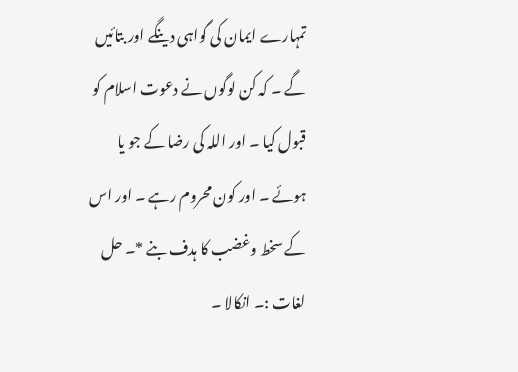تمہارے ایمان کی گواہی دینگے اور بتائیں گے ۔ کہ کن لوگوں نے دعوت اسلام کو قبول کیا ۔ اور اللہ کی رضا کے جو یا ہوئے ۔ اور کون محروم رہے ۔ اور اس کے سخط وغضب کا ہدف بنے *۔ حل لغات :۔ انکالا ۔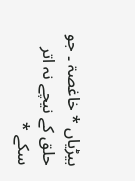بیڑیاں * خاغصۃ ۔ جو حلق کے نیچے نہ اتر سکے *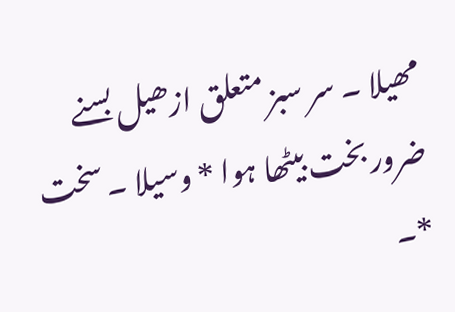مھیلا ۔ سر سبز متعلق ازھیل بسنے ضرور بخت بیٹھا ہوا * وسیلا ۔ سخت *۔